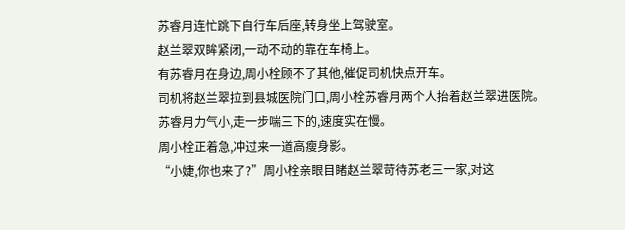苏睿月连忙跳下自行车后座,转身坐上驾驶室。
赵兰翠双眸紧闭,一动不动的靠在车椅上。
有苏睿月在身边,周小栓顾不了其他,催促司机快点开车。
司机将赵兰翠拉到县城医院门口,周小栓苏睿月两个人抬着赵兰翠进医院。
苏睿月力气小,走一步喘三下的,速度实在慢。
周小栓正着急,冲过来一道高瘦身影。
“小婕,你也来了?”周小栓亲眼目睹赵兰翠苛待苏老三一家,对这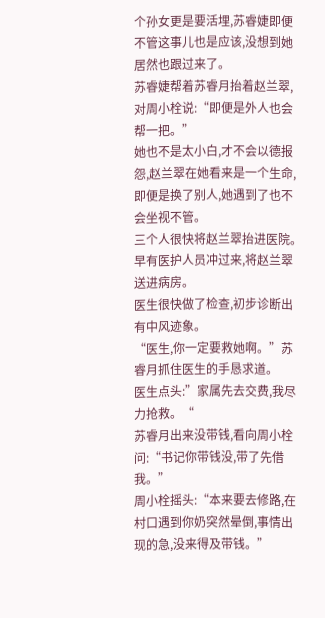个孙女更是要活埋,苏睿婕即便不管这事儿也是应该,没想到她居然也跟过来了。
苏睿婕帮着苏睿月抬着赵兰翠,对周小栓说:“即便是外人也会帮一把。”
她也不是太小白,才不会以德报怨,赵兰翠在她看来是一个生命,即便是换了别人,她遇到了也不会坐视不管。
三个人很快将赵兰翠抬进医院。
早有医护人员冲过来,将赵兰翠送进病房。
医生很快做了检查,初步诊断出有中风迹象。
“医生,你一定要救她啊。”苏睿月抓住医生的手恳求道。
医生点头:”家属先去交费,我尽力抢救。“
苏睿月出来没带钱,看向周小栓问:“书记你带钱没,带了先借我。”
周小栓摇头:“本来要去修路,在村口遇到你奶突然晕倒,事情出现的急,没来得及带钱。”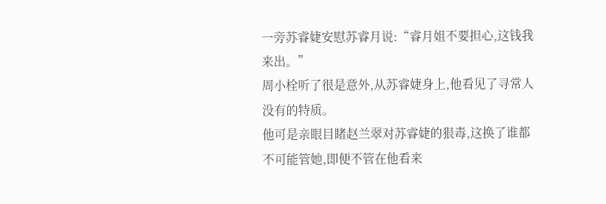一旁苏睿婕安慰苏睿月说:“睿月姐不要担心,这钱我来出。”
周小栓听了很是意外,从苏睿婕身上,他看见了寻常人没有的特质。
他可是亲眼目睹赵兰翠对苏睿婕的狠毒,这换了谁都不可能管她,即便不管在他看来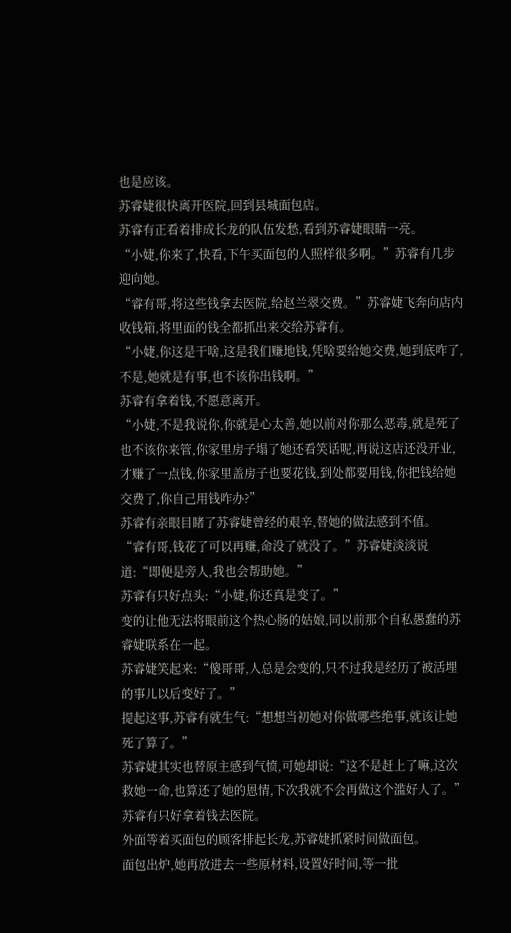也是应该。
苏睿婕很快离开医院,回到县城面包店。
苏睿有正看着排成长龙的队伍发愁,看到苏睿婕眼睛一亮。
“小婕,你来了,快看,下午买面包的人照样很多啊。”苏睿有几步迎向她。
“睿有哥,将这些钱拿去医院,给赵兰翠交费。”苏睿婕飞奔向店内收钱箱,将里面的钱全都抓出来交给苏睿有。
“小婕,你这是干啥,这是我们赚地钱,凭啥要给她交费,她到底咋了,不是,她就是有事,也不该你出钱啊。”
苏睿有拿着钱,不愿意离开。
“小婕,不是我说你,你就是心太善,她以前对你那么恶毒,就是死了也不该你来管,你家里房子塌了她还看笑话呢,再说这店还没开业,才赚了一点钱,你家里盖房子也要花钱,到处都要用钱,你把钱给她交费了,你自己用钱咋办?”
苏睿有亲眼目睹了苏睿婕曾经的艰辛,替她的做法感到不值。
“睿有哥,钱花了可以再赚,命没了就没了。”苏睿婕淡淡说道:“即便是旁人,我也会帮助她。”
苏睿有只好点头:“小婕,你还真是变了。”
变的让他无法将眼前这个热心肠的姑娘,同以前那个自私愚蠢的苏睿婕联系在一起。
苏睿婕笑起来:“傻哥哥,人总是会变的,只不过我是经历了被活埋的事儿以后变好了。”
提起这事,苏睿有就生气:“想想当初她对你做哪些绝事,就该让她死了算了。”
苏睿婕其实也替原主感到气愤,可她却说:“这不是赶上了嘛,这次救她一命,也算还了她的恩情,下次我就不会再做这个滥好人了。”
苏睿有只好拿着钱去医院。
外面等着买面包的顾客排起长龙,苏睿婕抓紧时间做面包。
面包出炉,她再放进去一些原材料,设置好时间,等一批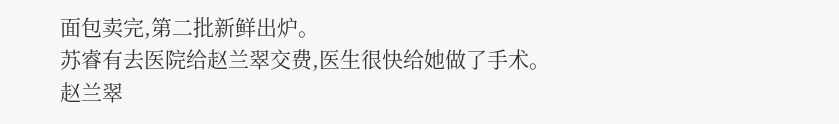面包卖完,第二批新鲜出炉。
苏睿有去医院给赵兰翠交费,医生很快给她做了手术。
赵兰翠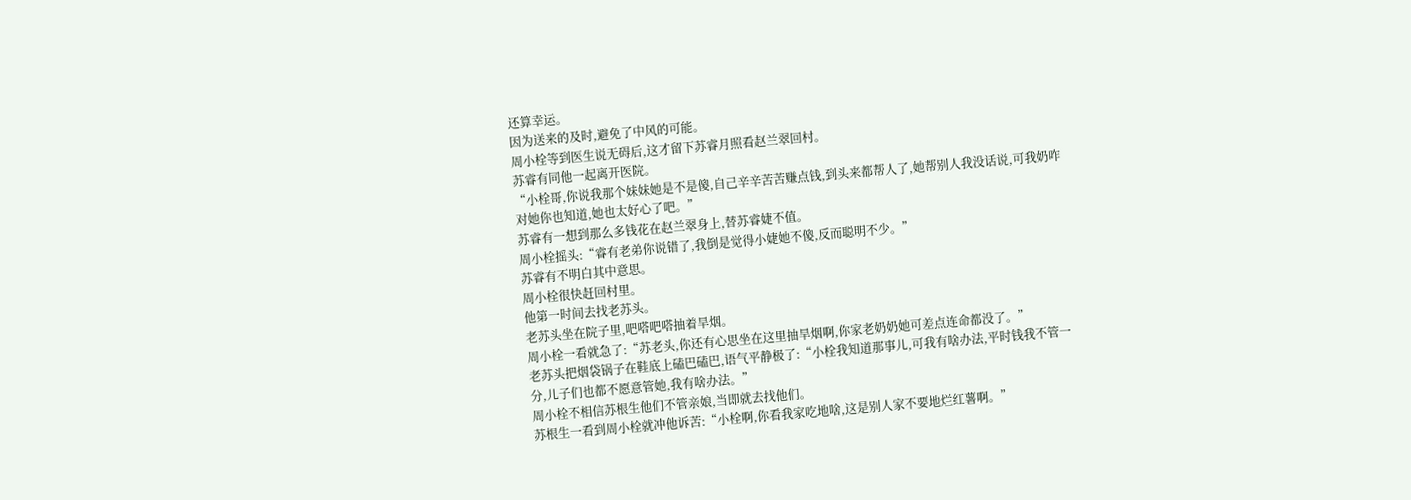还算幸运。
因为送来的及时,避免了中风的可能。
周小栓等到医生说无碍后,这才留下苏睿月照看赵兰翠回村。
苏睿有同他一起离开医院。
“小栓哥,你说我那个妹妹她是不是傻,自己辛辛苦苦赚点钱,到头来都帮人了,她帮别人我没话说,可我奶咋对她你也知道,她也太好心了吧。”
苏睿有一想到那么多钱花在赵兰翠身上,替苏睿婕不值。
周小栓摇头:“睿有老弟你说错了,我倒是觉得小婕她不傻,反而聪明不少。”
苏睿有不明白其中意思。
周小栓很快赶回村里。
他第一时间去找老苏头。
老苏头坐在院子里,吧嗒吧嗒抽着旱烟。
周小栓一看就急了:“苏老头,你还有心思坐在这里抽旱烟啊,你家老奶奶她可差点连命都没了。”
老苏头把烟袋锅子在鞋底上磕巴磕巴,语气平静极了:“小栓我知道那事儿,可我有啥办法,平时钱我不管一分,儿子们也都不愿意管她,我有啥办法。”
周小栓不相信苏根生他们不管亲娘,当即就去找他们。
苏根生一看到周小栓就冲他诉苦:“小栓啊,你看我家吃地啥,这是别人家不要地烂红薯啊。”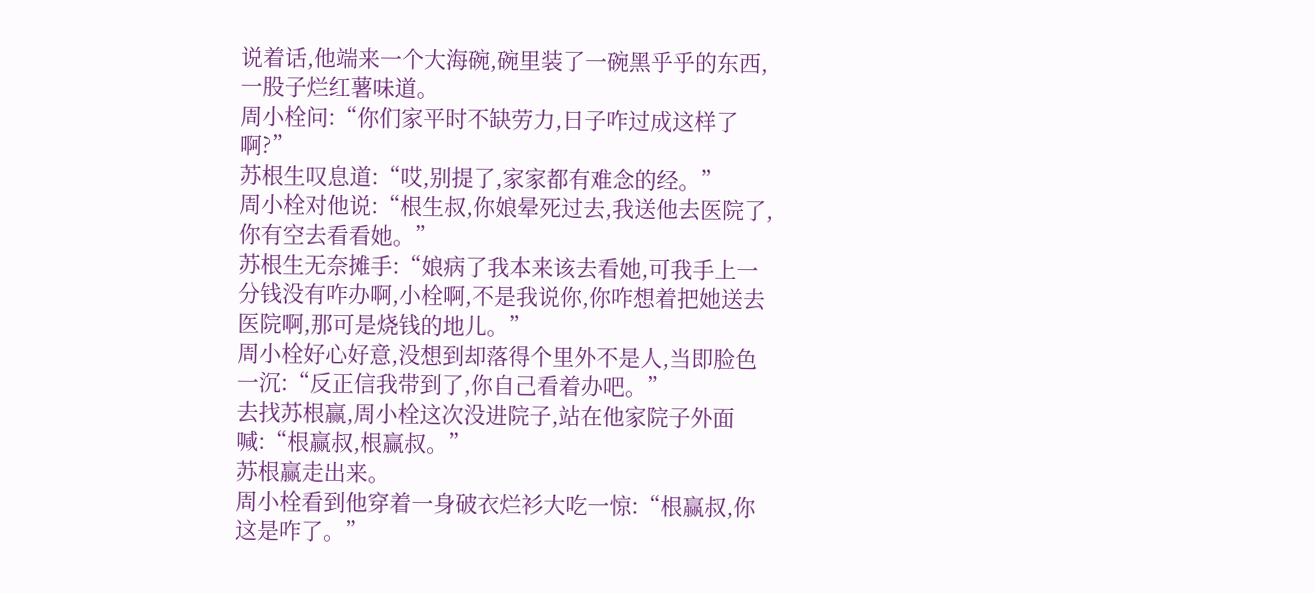说着话,他端来一个大海碗,碗里装了一碗黑乎乎的东西,一股子烂红薯味道。
周小栓问:“你们家平时不缺劳力,日子咋过成这样了啊?”
苏根生叹息道:“哎,别提了,家家都有难念的经。”
周小栓对他说:“根生叔,你娘晕死过去,我送他去医院了,你有空去看看她。”
苏根生无奈摊手:“娘病了我本来该去看她,可我手上一分钱没有咋办啊,小栓啊,不是我说你,你咋想着把她送去医院啊,那可是烧钱的地儿。”
周小栓好心好意,没想到却落得个里外不是人,当即脸色一沉:“反正信我带到了,你自己看着办吧。”
去找苏根赢,周小栓这次没进院子,站在他家院子外面喊:“根赢叔,根赢叔。”
苏根赢走出来。
周小栓看到他穿着一身破衣烂衫大吃一惊:“根赢叔,你这是咋了。”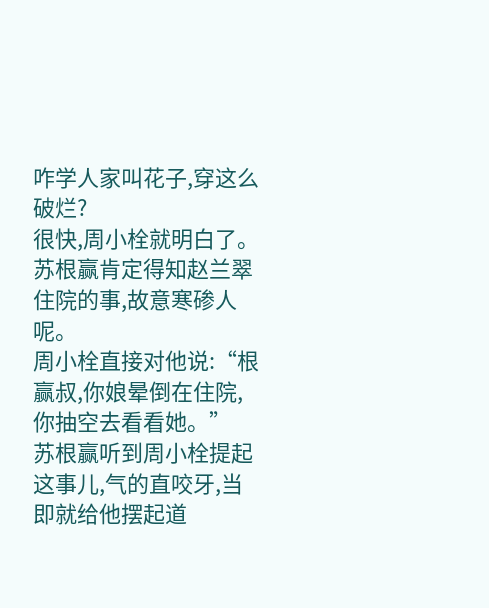咋学人家叫花子,穿这么破烂?
很快,周小栓就明白了。
苏根赢肯定得知赵兰翠住院的事,故意寒碜人呢。
周小栓直接对他说:“根赢叔,你娘晕倒在住院,你抽空去看看她。”
苏根赢听到周小栓提起这事儿,气的直咬牙,当即就给他摆起道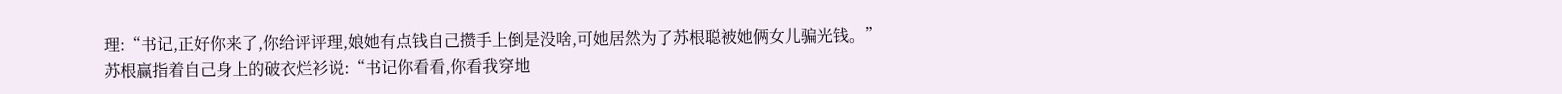理:“书记,正好你来了,你给评评理,娘她有点钱自己攒手上倒是没啥,可她居然为了苏根聪被她俩女儿骗光钱。”
苏根赢指着自己身上的破衣烂衫说:“书记你看看,你看我穿地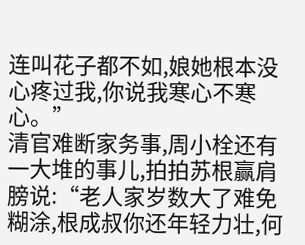连叫花子都不如,娘她根本没心疼过我,你说我寒心不寒心。”
清官难断家务事,周小栓还有一大堆的事儿,拍拍苏根赢肩膀说:“老人家岁数大了难免糊涂,根成叔你还年轻力壮,何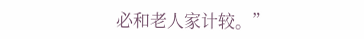必和老人家计较。”